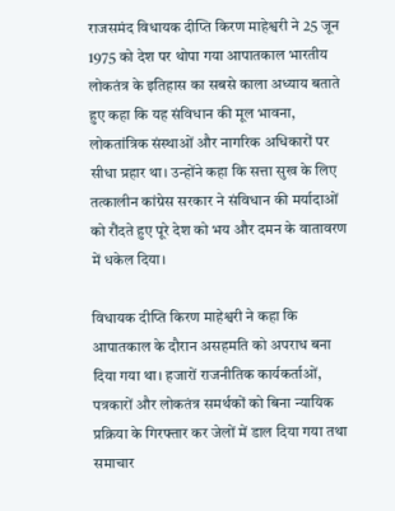राजसमंद विधायक दीप्ति किरण माहेश्वरी ने 25 जून 1975 को देश पर थोपा गया आपातकाल भारतीय लोकतंत्र के इतिहास का सबसे काला अध्याय बताते हुए कहा कि यह संविधान की मूल भावना, लोकतांत्रिक संस्थाओं और नागरिक अधिकारों पर सीधा प्रहार था। उन्होंने कहा कि सत्ता सुख के लिए तत्कालीन कांग्रेस सरकार ने संविधान की मर्यादाओं को रौंदते हुए पूरे देश को भय और दमन के वातावरण में धकेल दिया।

विधायक दीप्ति किरण माहेश्वरी ने कहा कि आपातकाल के दौरान असहमति को अपराध बना दिया गया था। हजारों राजनीतिक कार्यकर्ताओं, पत्रकारों और लोकतंत्र समर्थकों को बिना न्यायिक प्रक्रिया के गिरफ्तार कर जेलों में डाल दिया गया तथा समाचार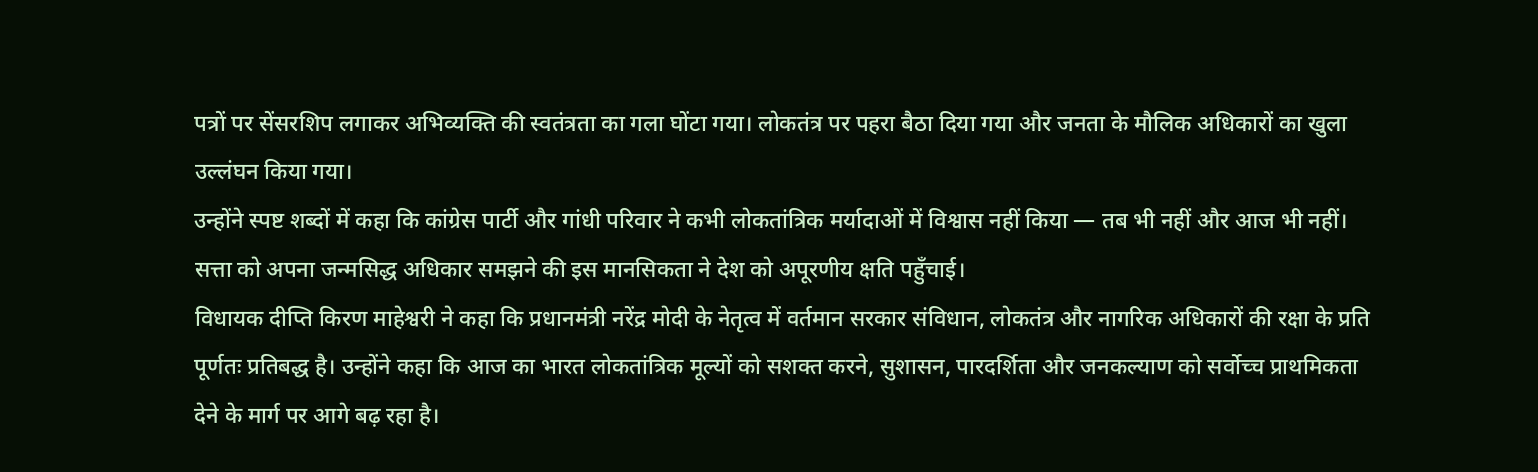पत्रों पर सेंसरशिप लगाकर अभिव्यक्ति की स्वतंत्रता का गला घोंटा गया। लोकतंत्र पर पहरा बैठा दिया गया और जनता के मौलिक अधिकारों का खुला उल्लंघन किया गया।
उन्होंने स्पष्ट शब्दों में कहा कि कांग्रेस पार्टी और गांधी परिवार ने कभी लोकतांत्रिक मर्यादाओं में विश्वास नहीं किया — तब भी नहीं और आज भी नहीं। सत्ता को अपना जन्मसिद्ध अधिकार समझने की इस मानसिकता ने देश को अपूरणीय क्षति पहुँचाई।
विधायक दीप्ति किरण माहेश्वरी ने कहा कि प्रधानमंत्री नरेंद्र मोदी के नेतृत्व में वर्तमान सरकार संविधान, लोकतंत्र और नागरिक अधिकारों की रक्षा के प्रति पूर्णतः प्रतिबद्ध है। उन्होंने कहा कि आज का भारत लोकतांत्रिक मूल्यों को सशक्त करने, सुशासन, पारदर्शिता और जनकल्याण को सर्वोच्च प्राथमिकता देने के मार्ग पर आगे बढ़ रहा है।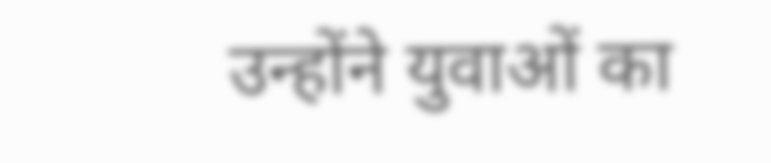उन्होंने युवाओं का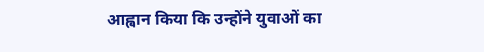आह्वान किया कि उन्होंने युवाओं का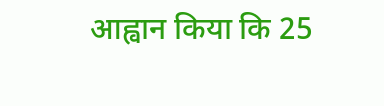आह्वान किया कि 25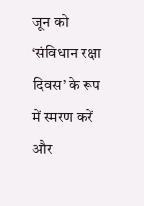जून को ‘संविधान रक्षा दिवस’ के रूप में स्मरण करें और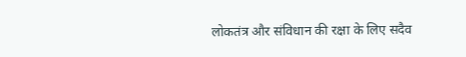लोकतंत्र और संविधान की रक्षा के लिए सदैव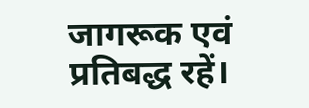जागरूक एवं प्रतिबद्ध रहें।